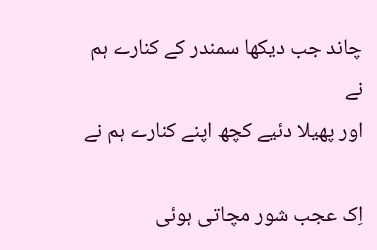چاند جب دیکھا سمندر کے کنارے ہم نے
اور پھیلا دئیے کچھ اپنے کنارے ہم نے

اِک عجب شور مچاتی ہوئی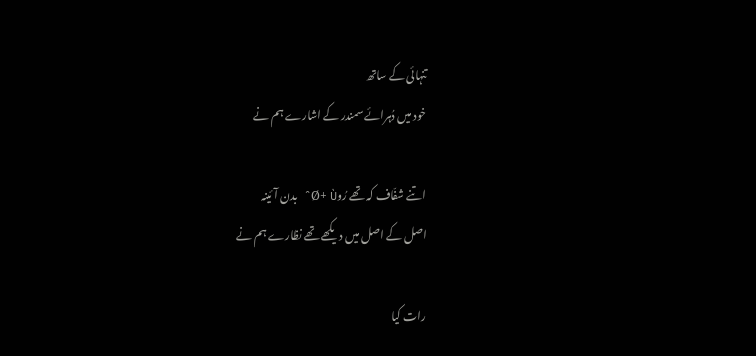تنہائی کے ساتھ
خود میں دُہرائے سمندر کے اشارے ہم نے

اتنے شفّاف کہ تھے رُوØ+ Ùˆ بدن آئینہ
اصل کے اصل میں دیکھے تھے نظارے ہم نے

رات کیا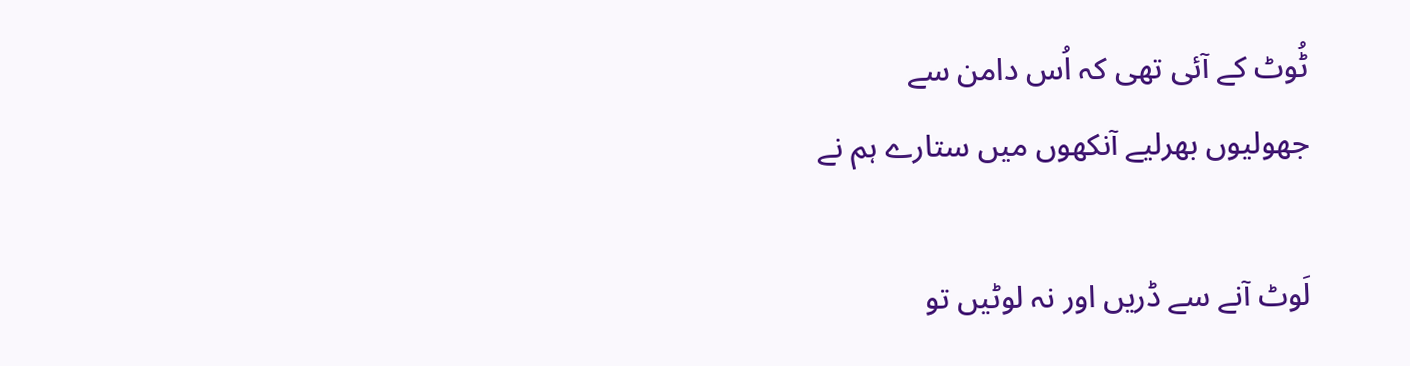ٹُوٹ کے آئی تھی کہ اُس دامن سے
جھولیوں بھرلیے آنکھوں میں ستارے ہم نے

لَوٹ آنے سے ڈریں اور نہ لوٹیں تو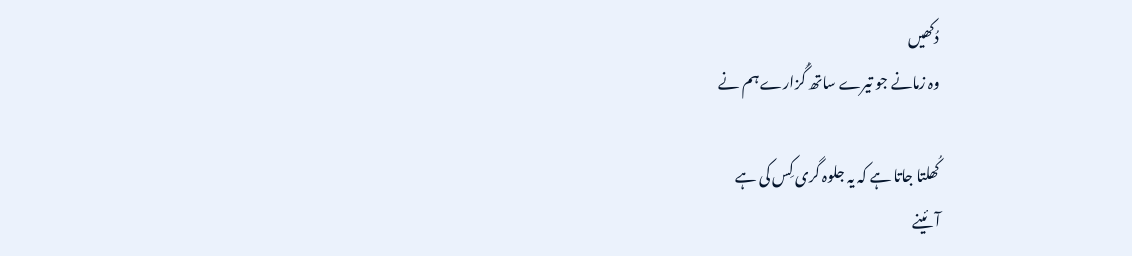دُکھیں
وہ زمانے جو تیرے ساتھ گُزارے ہم نے

کُھلتا جاتا ہے کہ یہ جلوہ گری کِس کی ہے
آئینے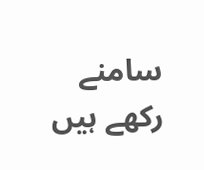سامنے رکھے ہیں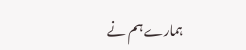ہمارے ہم نے